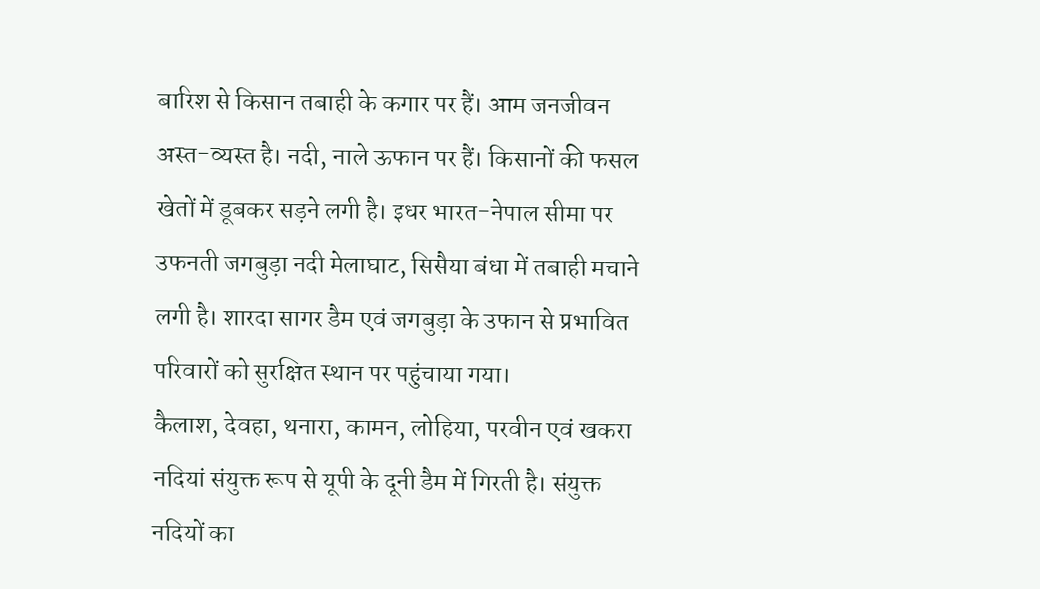बारिश से किसान तबाही के कगार पर हैं। आम जनजीवन अस्त-व्यस्त है। नदी, नाले ऊफान पर हैं। किसानों की फसल खेतों में डूबकर सड़ने लगी है। इधर भारत-नेपाल सीमा पर उफनती जगबुड़ा नदी मेलाघाट, सिसैया बंधा में तबाही मचाने लगी है। शारदा सागर डैम एवं जगबुड़ा के उफान से प्रभावित परिवारों को सुरक्षित स्थान पर पहुंचाया गया।
कैलाश, देवहा, थनारा, कामन, लोहिया, परवीन एवं खकरा नदियां संयुक्त रूप से यूपी के दूनी डैम में गिरती है। संयुक्त नदियों का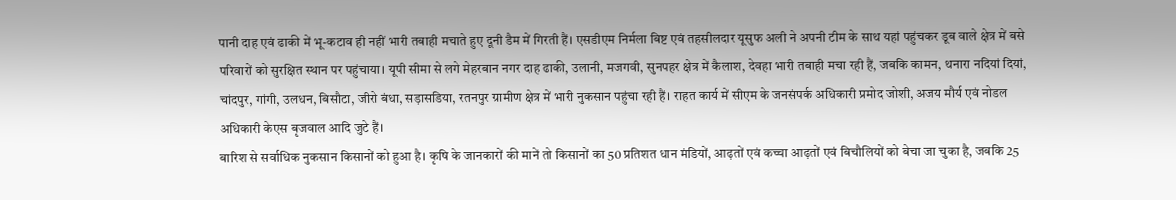पानी दाह एवं ढाकी में भू-कटाव ही नहीं भारी तबाही मचाते हुए दूनी डैम में गिरती हैं। एसडीएम निर्मला बिष्ट एवं तहसीलदार यूसुफ अली ने अपनी टीम के साथ यहां पहुंचकर डूब वाले क्षेत्र में बसे परिवारों को सुरक्षित स्थान पर पहुंचाया। यूपी सीमा से लगे मेहरबान नगर दाह ढाकी, उलानी, मजगवी, सुनपहर क्षेत्र में कैलाश, देवहा भारी तबाही मचा रही हैं, जबकि कामन, थनारा नदियां दियां, चांदपुर, गांगी, उलधन, बिसौटा, जीरो बंधा, सड़ासडिया, रतनपुर ग्रामीण क्षेत्र में भारी नुकसान पहुंचा रही हैं। राहत कार्य में सीएम के जनसंपर्क अधिकारी प्रमोद जोशी, अजय मौर्य एवं नोडल अधिकारी केएस बृजवाल आदि जुटे हैं।
बारिश से सर्वाधिक नुकसान किसानों को हुआ है। कृषि के जानकारों की मानें तो किसानों का 50 प्रतिशत धान मंडियों, आढ़तों एवं कच्चा आढ़तों एवं बिचौलियों को बेचा जा चुका है, जबकि 25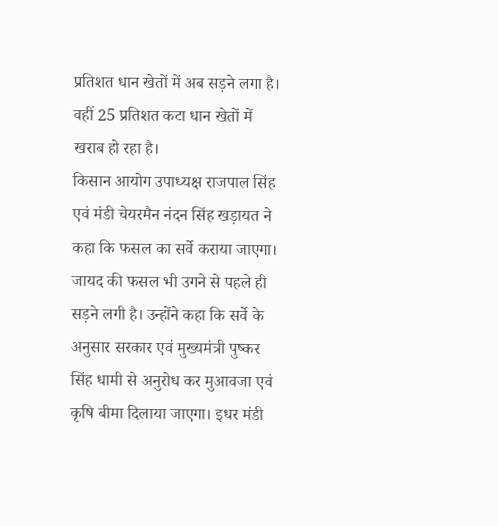प्रतिशत धान खेतों में अब सड़ने लगा है। वहीं 25 प्रतिशत कटा धान खेतों में खराब हो रहा है।
किसान आयोग उपाध्यक्ष राजपाल सिंह एवं मंडी चेयरमैन नंदन सिंह खड़ायत ने कहा कि फसल का सर्वे कराया जाएगा। जायद की फसल भी उगने से पहले ही सड़ने लगी है। उन्होंने कहा कि सर्वे के अनुसार सरकार एवं मुख्यमंत्री पुष्कर सिंह धामी से अनुरोध कर मुआवजा एवं कृषि बीमा दिलाया जाएगा। इधर मंडी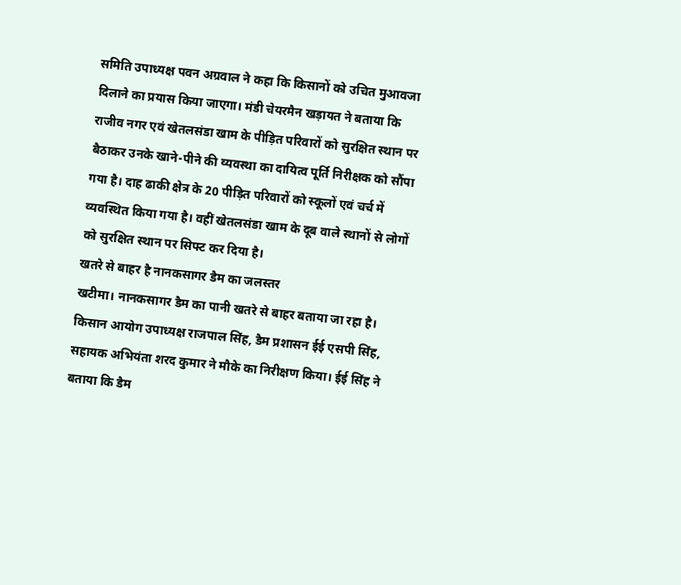समिति उपाध्यक्ष पवन अग्रवाल ने कहा कि किसानों को उचित मुआवजा दिलाने का प्रयास किया जाएगा। मंडी चेयरमैन खड़ायत ने बताया कि राजीव नगर एवं खेतलसंडा खाम के पीड़ित परिवारों को सुरक्षित स्थान पर बैठाकर उनके खाने-पीने की व्यवस्था का दायित्व पूर्ति निरीक्षक को सौंपा गया है। दाह ढाकी क्षेत्र के 20 पीड़ित परिवारों को स्कूलों एवं चर्च में व्यवस्थित किया गया है। वहीं खेतलसंडा खाम के दूब वाले स्थानों से लोगों को सुरक्षित स्थान पर सिफ्ट कर दिया है।
खतरे से बाहर है नानकसागर डैम का जलस्तर
खटीमा। नानकसागर डैम का पानी खतरे से बाहर बताया जा रहा है। किसान आयोग उपाध्यक्ष राजपाल सिंह, डैम प्रशासन ईई एसपी सिंह, सहायक अभियंता शरद कुमार ने मौके का निरीक्षण किया। ईई सिंह ने बताया कि डैम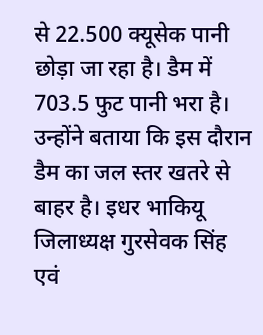से 22.500 क्यूसेक पानी छोड़ा जा रहा है। डैम में 703.5 फुट पानी भरा है। उन्होंने बताया कि इस दौरान डैम का जल स्तर खतरे से बाहर है। इधर भाकियू जिलाध्यक्ष गुरसेवक सिंह एवं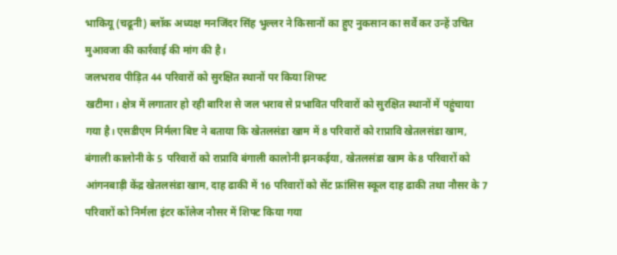भाकियू (चढूनी) ब्लॉक अध्यक्ष मनजिंदर सिंह भुल्लर ने किसानों का हुए नुकसान का सर्वे कर उन्हें उचित मुआवजा की कार्रवाई की मांग की है।
जलभराव पीड़ित 44 परिवारों को सुरक्षित स्थानों पर किया शिफ्ट
खटीमा। क्षेत्र में लगातार हो रही बारिश से जल भराव से प्रभावित परिवारों को सुरक्षित स्थानों में पहुंचाया गया है। एसडीएम निर्मला बिष्ट ने बताया कि खेतलसंडा खाम में 8 परिवारों को राप्रावि खेतलसंडा खाम, बंगाली कालोनी के 5 परिवारों को राप्रावि बंगाली कालोनी झनकईया, खेतलसंडा खाम के 8 परिवारों को आंगनबाड़ी केंद्र खेतलसंडा खाम, दाह ढाकी में 16 परिवारों को सेंट फ्रांसिस स्कूल दाह ढाकी तथा नौसर के 7 परिवारों को निर्मला इंटर कॉलेज नौसर में शिफ्ट किया गया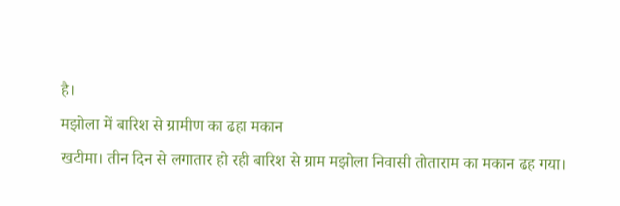है।
मझोला में बारिश से ग्रामीण का ढहा मकान
खटीमा। तीन दिन से लगातार हो रही बारिश से ग्राम मझोला निवासी तोताराम का मकान ढह गया।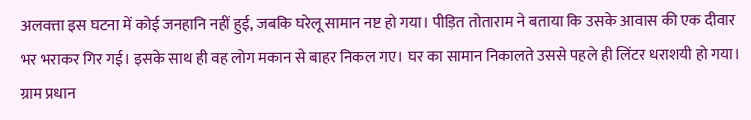अलवत्ता इस घटना में कोई जनहानि नहीं हुई, जबकि घरेलू सामान नष्ट हो गया। पीड़ित तोताराम ने बताया कि उसके आवास की एक दीवार भर भराकर गिर गई। इसके साथ ही वह लोग मकान से बाहर निकल गए। घर का सामान निकालते उससे पहले ही लिंटर धराशयी हो गया। ग्राम प्रधान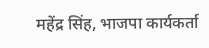महेंद्र सिंह, भाजपा कार्यकर्ता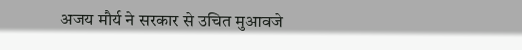अजय मौर्य ने सरकार से उचित मुआवजे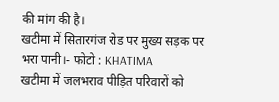की मांग की है।
खटीमा में सितारगंज रोड पर मुख्य सड़क पर भरा पानी।- फोटो : KHATIMA
खटीमा में जलभराव पीड़ित परिवारों को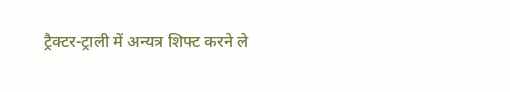ट्रैक्टर-ट्राली में अन्यत्र शिफ्ट करने ले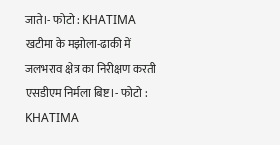जाते।- फोटो : KHATIMA
खटीमा के मझोला-ढाकी में जलभराव क्षेत्र का निरीक्षण करती एसडीएम निर्मला बिष्ट।- फोटो : KHATIMA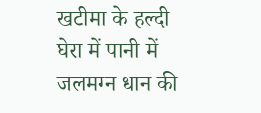खटीमा के हल्दी घेरा में पानी में जलमग्न धान की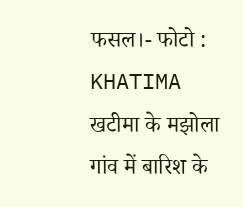फसल।- फोटो : KHATIMA
खटीमा के मझोला गांव में बारिश के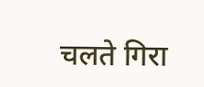चलते गिरा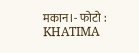मकान।- फोटो : KHATIMA